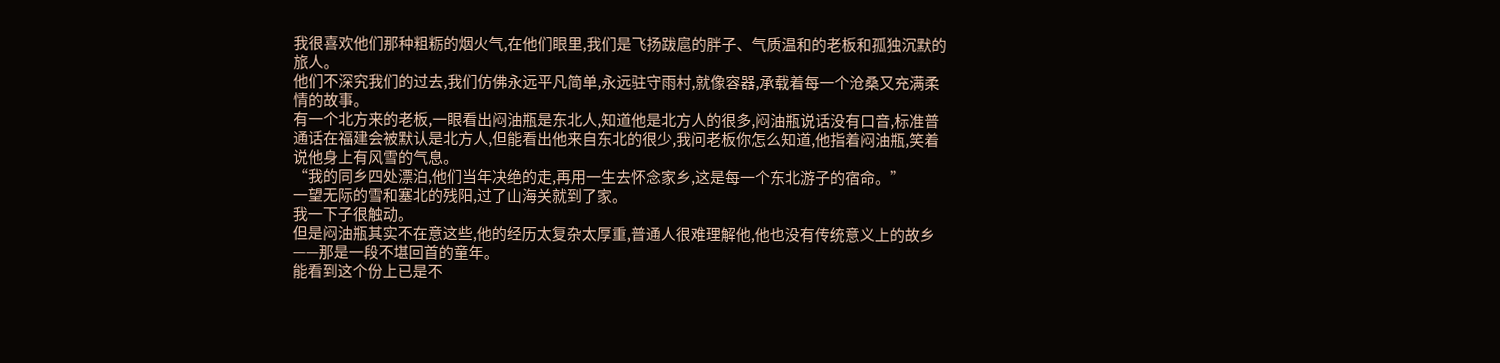我很喜欢他们那种粗粝的烟火气,在他们眼里,我们是飞扬跋扈的胖子、气质温和的老板和孤独沉默的旅人。
他们不深究我们的过去,我们仿佛永远平凡简单,永远驻守雨村,就像容器,承载着每一个沧桑又充满柔情的故事。
有一个北方来的老板,一眼看出闷油瓶是东北人,知道他是北方人的很多,闷油瓶说话没有口音,标准普通话在福建会被默认是北方人,但能看出他来自东北的很少,我问老板你怎么知道,他指着闷油瓶,笑着说他身上有风雪的气息。
“我的同乡四处漂泊,他们当年决绝的走,再用一生去怀念家乡,这是每一个东北游子的宿命。”
一望无际的雪和塞北的残阳,过了山海关就到了家。
我一下子很触动。
但是闷油瓶其实不在意这些,他的经历太复杂太厚重,普通人很难理解他,他也没有传统意义上的故乡——那是一段不堪回首的童年。
能看到这个份上已是不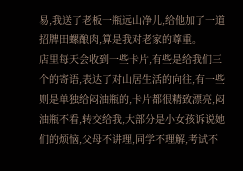易,我送了老板一瓶远山净儿,给他加了一道招牌田螺酿肉,算是我对老家的尊重。
店里每天会收到一些卡片,有些是给我们三个的寄语,表达了对山居生活的向往,有一些则是单独给闷油瓶的,卡片都很精致漂亮,闷油瓶不看,转交给我,大部分是小女孩诉说她们的烦恼,父母不讲理,同学不理解,考试不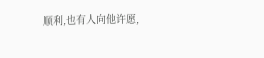顺利,也有人向他许愿,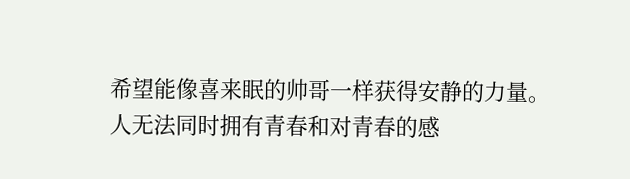希望能像喜来眠的帅哥一样获得安静的力量。
人无法同时拥有青春和对青春的感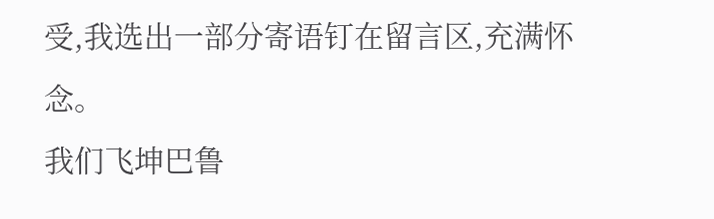受,我选出一部分寄语钉在留言区,充满怀念。
我们飞坤巴鲁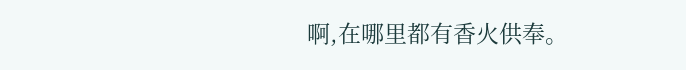啊,在哪里都有香火供奉。